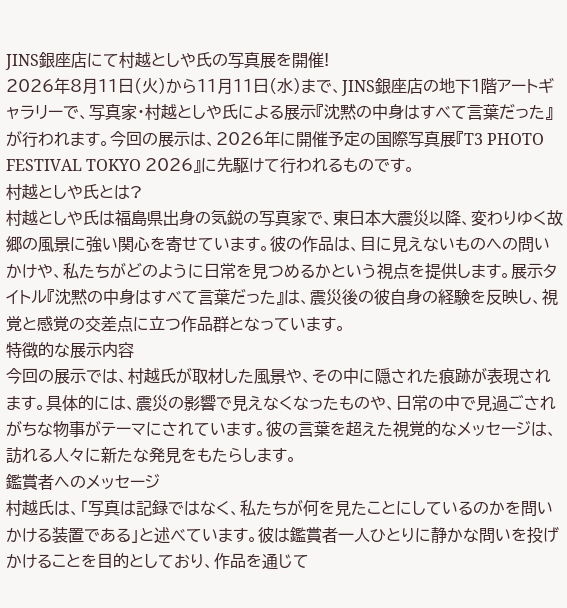JINS銀座店にて村越としや氏の写真展を開催!
2026年8月11日(火)から11月11日(水)まで、JINS銀座店の地下1階アートギャラリーで、写真家・村越としや氏による展示『沈黙の中身はすべて言葉だった』が行われます。今回の展示は、2026年に開催予定の国際写真展『T3 PHOTO FESTIVAL TOKYO 2026』に先駆けて行われるものです。
村越としや氏とは?
村越としや氏は福島県出身の気鋭の写真家で、東日本大震災以降、変わりゆく故郷の風景に強い関心を寄せています。彼の作品は、目に見えないものへの問いかけや、私たちがどのように日常を見つめるかという視点を提供します。展示タイトル『沈黙の中身はすべて言葉だった』は、震災後の彼自身の経験を反映し、視覚と感覚の交差点に立つ作品群となっています。
特徴的な展示内容
今回の展示では、村越氏が取材した風景や、その中に隠された痕跡が表現されます。具体的には、震災の影響で見えなくなったものや、日常の中で見過ごされがちな物事がテーマにされています。彼の言葉を超えた視覚的なメッセージは、訪れる人々に新たな発見をもたらします。
鑑賞者へのメッセージ
村越氏は、「写真は記録ではなく、私たちが何を見たことにしているのかを問いかける装置である」と述べています。彼は鑑賞者一人ひとりに静かな問いを投げかけることを目的としており、作品を通じて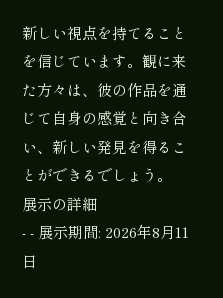新しい視点を持てることを信じています。観に来た方々は、彼の作品を通じて自身の感覚と向き合い、新しい発見を得ることができるでしょう。
展示の詳細
- - 展示期間: 2026年8月11日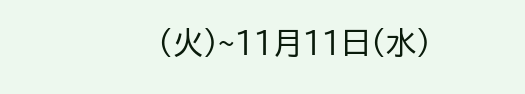(火)~11月11日(水)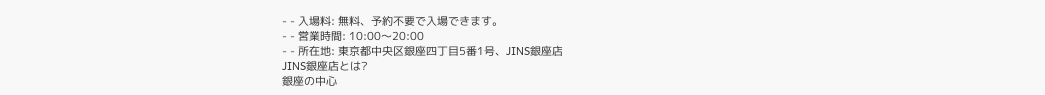- - 入場料: 無料、予約不要で入場できます。
- - 営業時間: 10:00〜20:00
- - 所在地: 東京都中央区銀座四丁目5番1号、JINS銀座店
JINS銀座店とは?
銀座の中心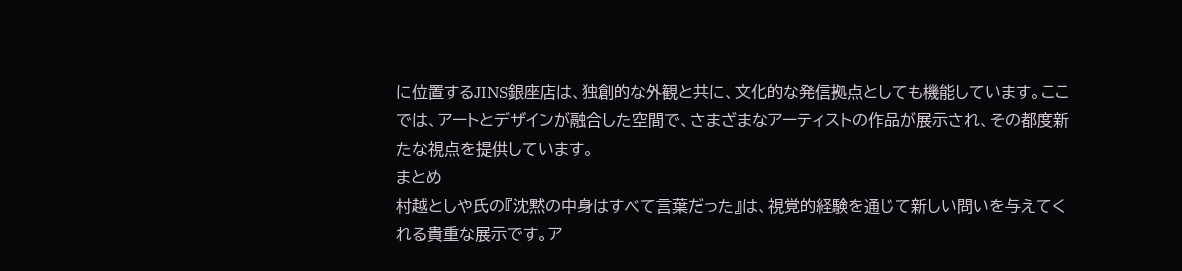に位置するJINS銀座店は、独創的な外観と共に、文化的な発信拠点としても機能しています。ここでは、アートとデザインが融合した空間で、さまざまなアーティストの作品が展示され、その都度新たな視点を提供しています。
まとめ
村越としや氏の『沈黙の中身はすべて言葉だった』は、視覚的経験を通じて新しい問いを与えてくれる貴重な展示です。ア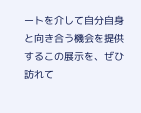ートを介して自分自身と向き合う機会を提供するこの展示を、ぜひ訪れて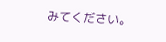みてください。